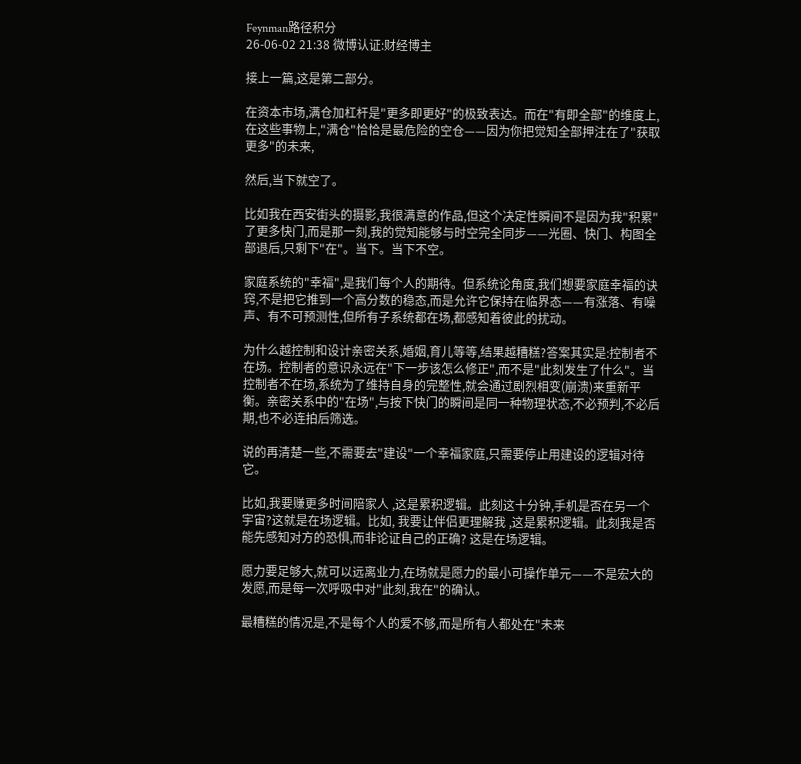Feynman路径积分
26-06-02 21:38 微博认证:财经博主

接上一篇,这是第二部分。

在资本市场,满仓加杠杆是"更多即更好"的极致表达。而在"有即全部"的维度上,在这些事物上,"满仓"恰恰是最危险的空仓——因为你把觉知全部押注在了"获取更多"的未来,

然后,当下就空了。

比如我在西安街头的摄影,我很满意的作品,但这个决定性瞬间不是因为我"积累"了更多快门,而是那一刻,我的觉知能够与时空完全同步——光圈、快门、构图全部退后,只剩下"在"。当下。当下不空。

家庭系统的"幸福",是我们每个人的期待。但系统论角度,我们想要家庭幸福的诀窍,不是把它推到一个高分数的稳态,而是允许它保持在临界态——有涨落、有噪声、有不可预测性,但所有子系统都在场,都感知着彼此的扰动。

为什么越控制和设计亲密关系,婚姻,育儿等等,结果越糟糕?答案其实是:控制者不在场。控制者的意识永远在"下一步该怎么修正",而不是"此刻发生了什么"。当控制者不在场,系统为了维持自身的完整性,就会通过剧烈相变(崩溃)来重新平衡。亲密关系中的"在场",与按下快门的瞬间是同一种物理状态,不必预判,不必后期,也不必连拍后筛选。

说的再清楚一些,不需要去"建设"一个幸福家庭,只需要停止用建设的逻辑对待它。

比如,我要赚更多时间陪家人 ,这是累积逻辑。此刻这十分钟,手机是否在另一个宇宙?这就是在场逻辑。比如, 我要让伴侣更理解我 ,这是累积逻辑。此刻我是否能先感知对方的恐惧,而非论证自己的正确? 这是在场逻辑。

愿力要足够大,就可以远离业力,在场就是愿力的最小可操作单元——不是宏大的发愿,而是每一次呼吸中对"此刻,我在"的确认。

最糟糕的情况是,不是每个人的爱不够,而是所有人都处在"未来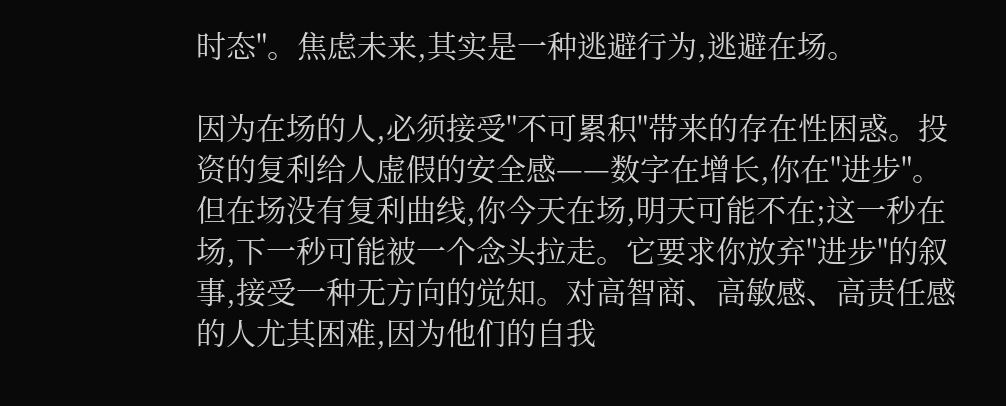时态"。焦虑未来,其实是一种逃避行为,逃避在场。

因为在场的人,必须接受"不可累积"带来的存在性困惑。投资的复利给人虚假的安全感——数字在增长,你在"进步"。但在场没有复利曲线,你今天在场,明天可能不在;这一秒在场,下一秒可能被一个念头拉走。它要求你放弃"进步"的叙事,接受一种无方向的觉知。对高智商、高敏感、高责任感的人尤其困难,因为他们的自我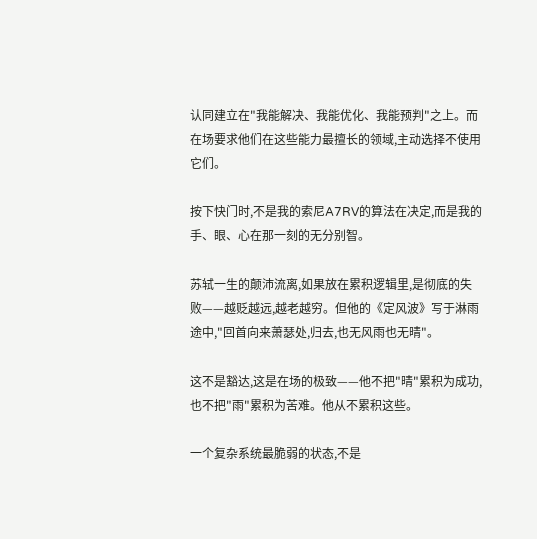认同建立在"我能解决、我能优化、我能预判"之上。而在场要求他们在这些能力最擅长的领域,主动选择不使用它们。

按下快门时,不是我的索尼A7RV的算法在决定,而是我的手、眼、心在那一刻的无分别智。

苏轼一生的颠沛流离,如果放在累积逻辑里,是彻底的失败——越贬越远,越老越穷。但他的《定风波》写于淋雨途中,"回首向来萧瑟处,归去,也无风雨也无晴"。

这不是豁达,这是在场的极致——他不把"晴"累积为成功,也不把"雨"累积为苦难。他从不累积这些。

一个复杂系统最脆弱的状态,不是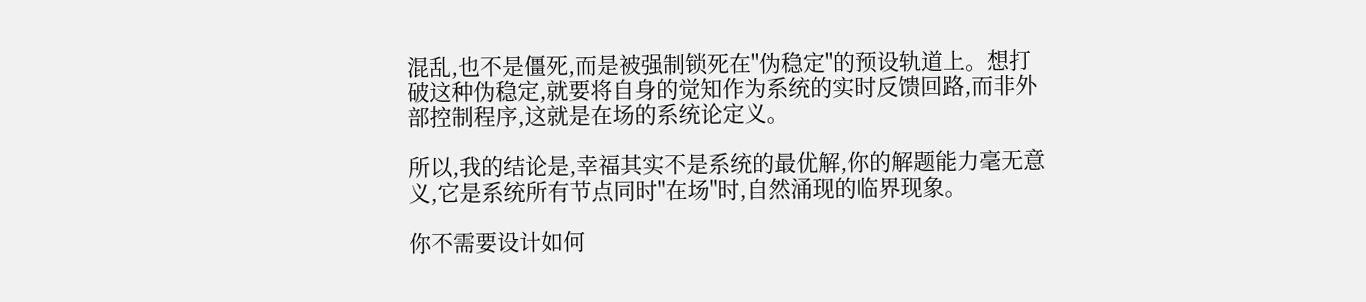混乱,也不是僵死,而是被强制锁死在"伪稳定"的预设轨道上。想打破这种伪稳定,就要将自身的觉知作为系统的实时反馈回路,而非外部控制程序,这就是在场的系统论定义。

所以,我的结论是,幸福其实不是系统的最优解,你的解题能力毫无意义,它是系统所有节点同时"在场"时,自然涌现的临界现象。

你不需要设计如何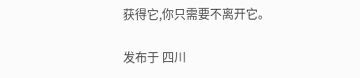获得它,你只需要不离开它。

发布于 四川